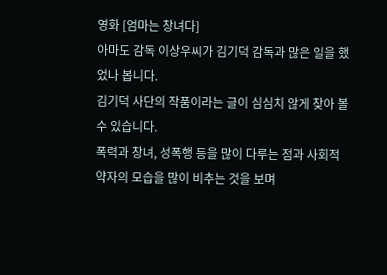영화 [엄마는 창녀다]
아마도 감독 이상우씨가 김기덕 감독과 많은 일을 했었나 봅니다.
김기덕 사단의 작품이라는 글이 심심치 않게 찾아 볼 수 있습니다.
폭력과 창녀, 성폭행 등을 많이 다루는 점과 사회적 약자의 모습을 많이 비추는 것을 보며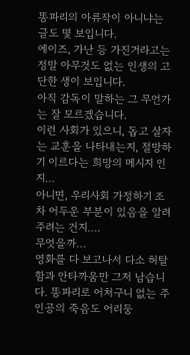똥파리의 아류작이 아니냐는 글도 몇 보입니다.
에이즈, 가난 등 가진거라고는 정말 아무것도 없는 인생의 고단한 생이 보입니다.
아직 감독이 말하는 그 무언가는 잘 모르겠습니다.
이런 사회가 있으니, 돕고 살자는 교훈을 나타내는지, 절망하기 이르다는 희망의 메시지 인지…
아니면, 우리사회 가정하기 조차 어두운 부분이 있음을 알려주려는 건지….
무엇을까…
영화를 다 보고나서 다소 허탈함과 안타까움만 그저 남습니다. 똥파리로 어처구니 없는 주인공의 죽음도 어리둥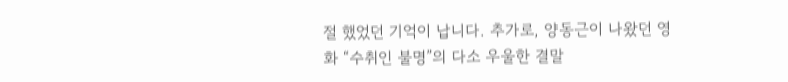절 했었던 기억이 납니다. 추가로, 양동근이 나왔던 영화 “수취인 불명”의 다소 우울한 결말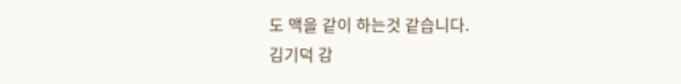도 맥을 같이 하는것 같습니다.
김기덕 감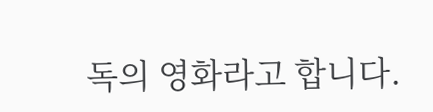독의 영화라고 합니다.